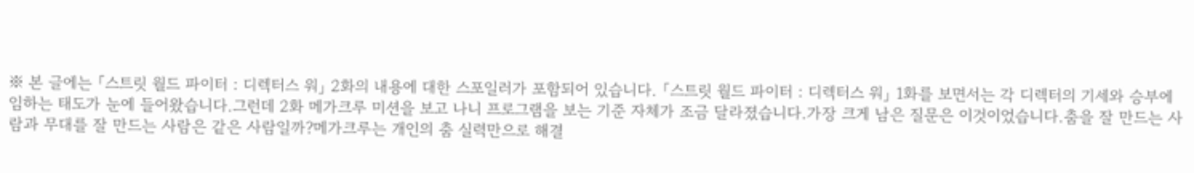※ 본 글에는 「스트릿 월드 파이터 : 디렉터스 워」 2화의 내용에 대한 스포일러가 포함되어 있습니다. 「스트릿 월드 파이터 : 디렉터스 워」 1화를 보면서는 각 디렉터의 기세와 승부에 임하는 태도가 눈에 들어왔습니다.그런데 2화 메가크루 미션을 보고 나니 프로그램을 보는 기준 자체가 조금 달라졌습니다.가장 크게 남은 질문은 이것이었습니다.춤을 잘 만드는 사람과 무대를 잘 만드는 사람은 같은 사람일까?메가크루는 개인의 춤 실력만으로 해결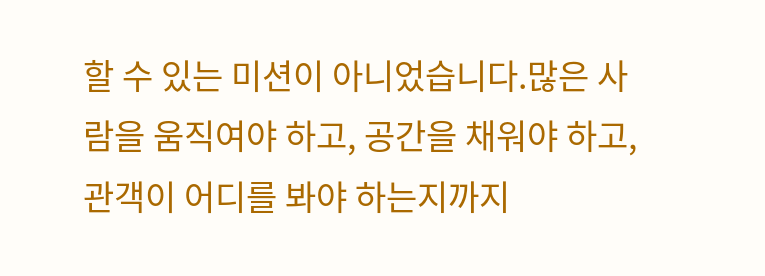할 수 있는 미션이 아니었습니다.많은 사람을 움직여야 하고, 공간을 채워야 하고, 관객이 어디를 봐야 하는지까지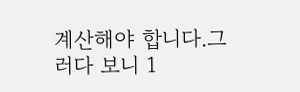계산해야 합니다.그러다 보니 1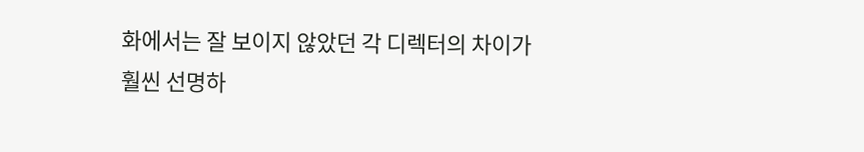화에서는 잘 보이지 않았던 각 디렉터의 차이가 훨씬 선명하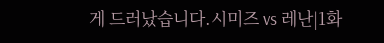게 드러났습니다.시미즈 vs 레난|1화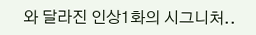와 달라진 인상1화의 시그니처..